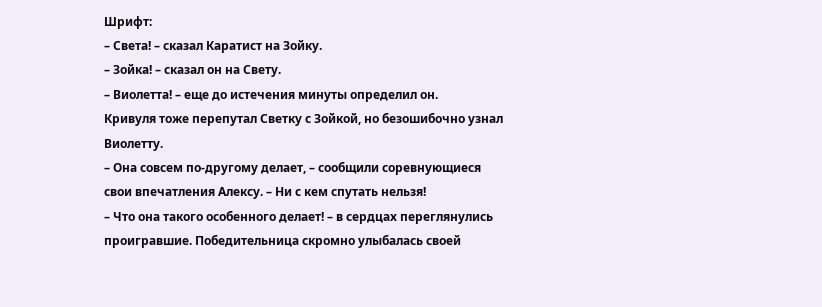Шрифт:
– Света! – сказал Каратист на Зойку.
– Зойка! – сказал он на Свету.
– Виолетта! – еще до истечения минуты определил он.
Кривуля тоже перепутал Светку с Зойкой, но безошибочно узнал Виолетту.
– Она совсем по-другому делает, – сообщили соревнующиеся свои впечатления Алексу. – Ни с кем спутать нельзя!
– Что она такого особенного делает! – в сердцах переглянулись проигравшие. Победительница скромно улыбалась своей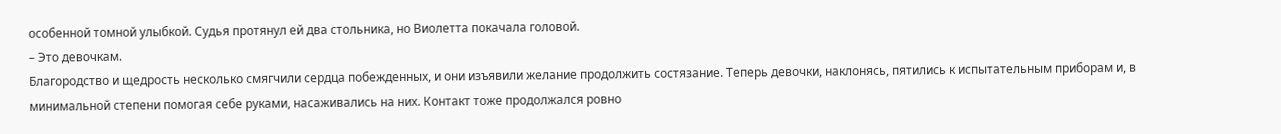особенной томной улыбкой. Судья протянул ей два стольника, но Виолетта покачала головой.
– Это девочкам.
Благородство и щедрость несколько смягчили сердца побежденных, и они изъявили желание продолжить состязание. Теперь девочки, наклонясь, пятились к испытательным приборам и, в минимальной степени помогая себе руками, насаживались на них. Контакт тоже продолжался ровно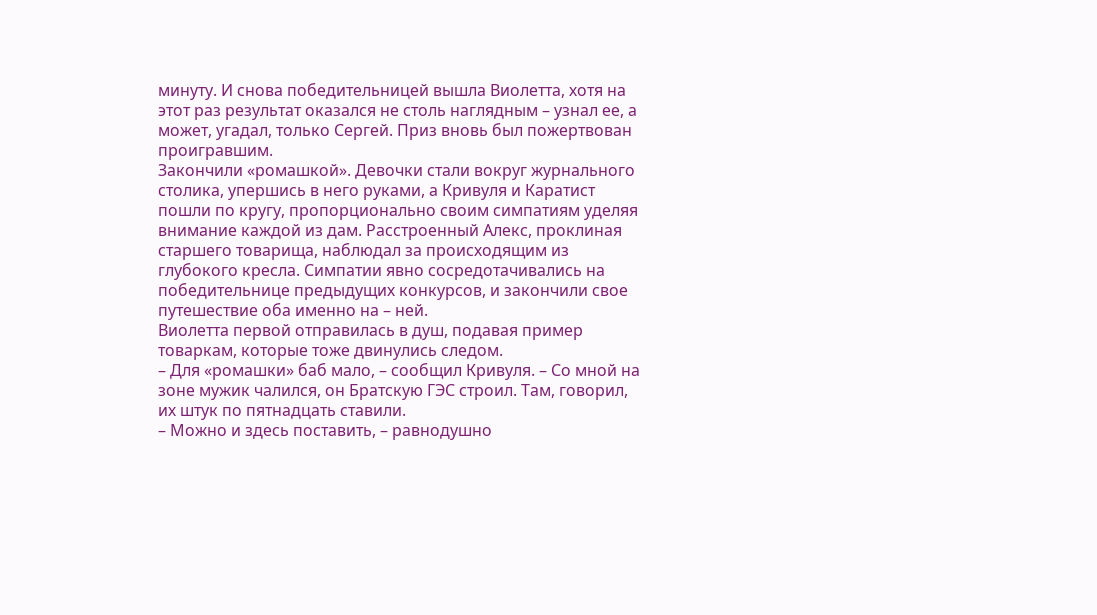минуту. И снова победительницей вышла Виолетта, хотя на этот раз результат оказался не столь наглядным – узнал ее, а может, угадал, только Сергей. Приз вновь был пожертвован проигравшим.
Закончили «ромашкой». Девочки стали вокруг журнального столика, упершись в него руками, а Кривуля и Каратист пошли по кругу, пропорционально своим симпатиям уделяя внимание каждой из дам. Расстроенный Алекс, проклиная старшего товарища, наблюдал за происходящим из глубокого кресла. Симпатии явно сосредотачивались на победительнице предыдущих конкурсов, и закончили свое путешествие оба именно на – ней.
Виолетта первой отправилась в душ, подавая пример товаркам, которые тоже двинулись следом.
– Для «ромашки» баб мало, – сообщил Кривуля. – Со мной на зоне мужик чалился, он Братскую ГЭС строил. Там, говорил, их штук по пятнадцать ставили.
– Можно и здесь поставить, – равнодушно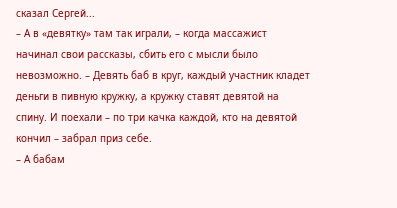сказал Сергей...
– А в «девятку» там так играли, – когда массажист начинал свои рассказы, сбить его с мысли было невозможно. – Девять баб в круг, каждый участник кладет деньги в пивную кружку, а кружку ставят девятой на спину. И поехали – по три качка каждой, кто на девятой кончил – забрал приз себе.
– А бабам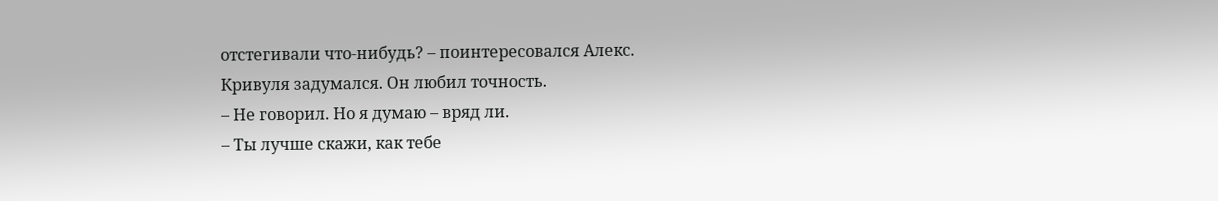отстегивали что-нибудь? – поинтересовался Алекс.
Кривуля задумался. Он любил точность.
– Не говорил. Но я думаю – вряд ли.
– Ты лучше скажи, как тебе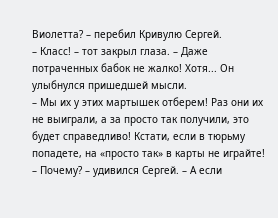Виолетта? – перебил Кривулю Сергей.
– Класс! – тот закрыл глаза. – Даже потраченных бабок не жалко! Хотя... Он улыбнулся пришедшей мысли.
– Мы их у этих мартышек отберем! Раз они их не выиграли, а за просто так получили, это будет справедливо! Кстати, если в тюрьму попадете, на «просто так» в карты не играйте!
– Почему? – удивился Сергей. – А если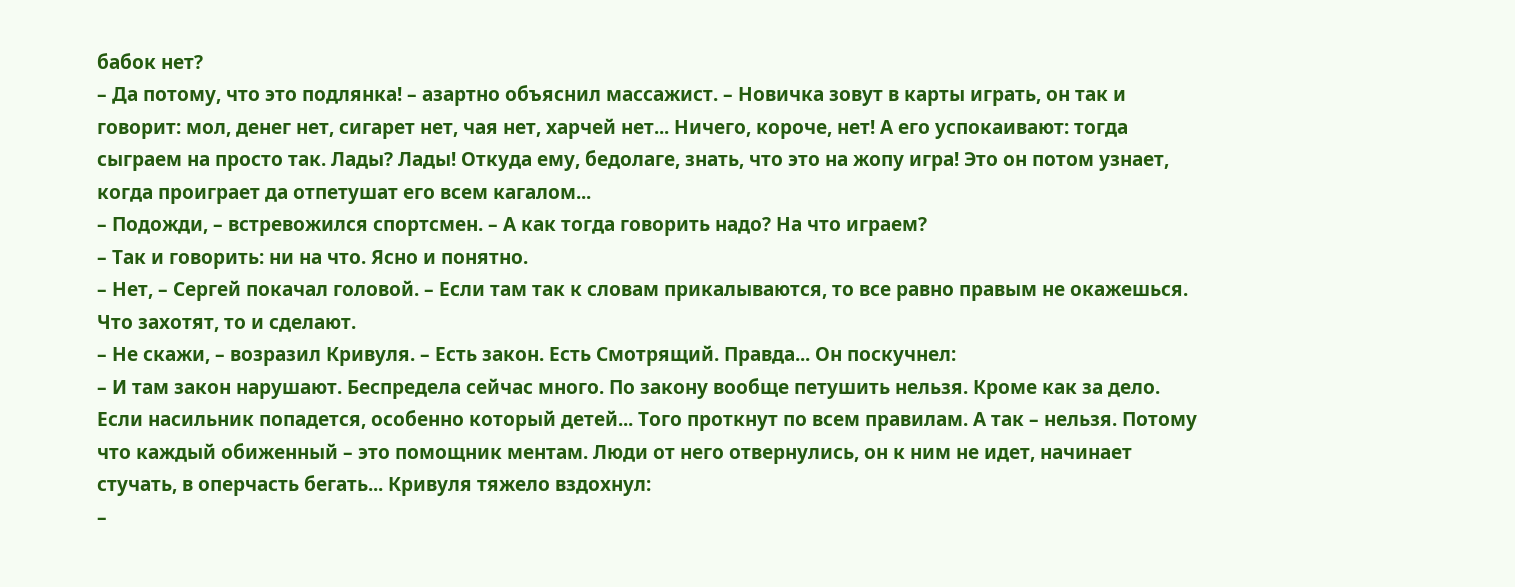бабок нет?
– Да потому, что это подлянка! – азартно объяснил массажист. – Новичка зовут в карты играть, он так и говорит: мол, денег нет, сигарет нет, чая нет, харчей нет... Ничего, короче, нет! А его успокаивают: тогда сыграем на просто так. Лады? Лады! Откуда ему, бедолаге, знать, что это на жопу игра! Это он потом узнает, когда проиграет да отпетушат его всем кагалом...
– Подожди, – встревожился спортсмен. – А как тогда говорить надо? На что играем?
– Так и говорить: ни на что. Ясно и понятно.
– Нет, – Сергей покачал головой. – Если там так к словам прикалываются, то все равно правым не окажешься. Что захотят, то и сделают.
– Не скажи, – возразил Кривуля. – Есть закон. Есть Смотрящий. Правда... Он поскучнел:
– И там закон нарушают. Беспредела сейчас много. По закону вообще петушить нельзя. Кроме как за дело. Если насильник попадется, особенно который детей... Того проткнут по всем правилам. А так – нельзя. Потому что каждый обиженный – это помощник ментам. Люди от него отвернулись, он к ним не идет, начинает стучать, в оперчасть бегать... Кривуля тяжело вздохнул:
–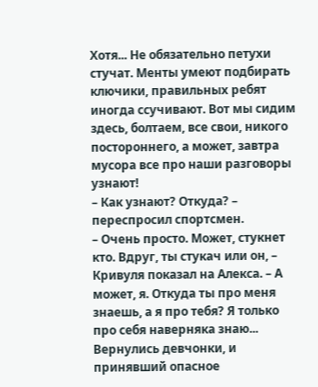Хотя... Не обязательно петухи стучат. Менты умеют подбирать ключики, правильных ребят иногда ссучивают. Вот мы сидим здесь, болтаем, все свои, никого постороннего, а может, завтра мусора все про наши разговоры узнают!
– Как узнают? Откуда? – переспросил спортсмен.
– Очень просто. Может, стукнет кто. Вдруг, ты стукач или он, – Кривуля показал на Алекса. – А может, я. Откуда ты про меня знаешь, а я про тебя? Я только про себя наверняка знаю...
Вернулись девчонки, и принявший опасное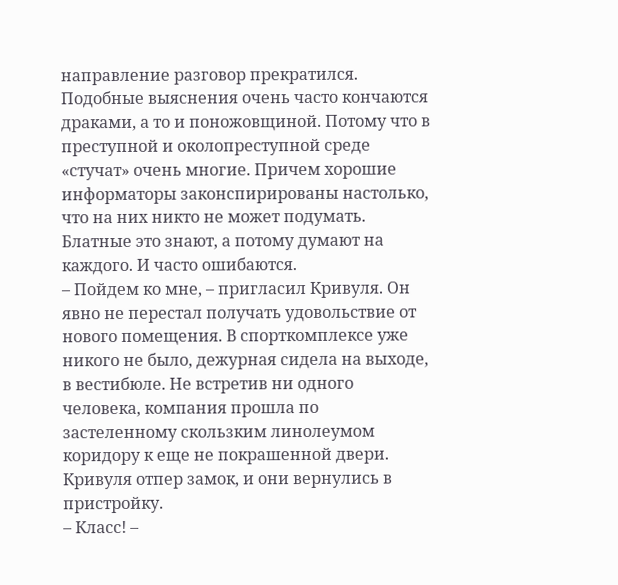направление разговор прекратился. Подобные выяснения очень часто кончаются драками, а то и поножовщиной. Потому что в преступной и околопреступной среде «стучат» очень многие. Причем хорошие информаторы законспирированы настолько, что на них никто не может подумать. Блатные это знают, а потому думают на каждого. И часто ошибаются.
– Пойдем ко мне, – пригласил Кривуля. Он явно не перестал получать удовольствие от нового помещения. В спорткомплексе уже никого не было, дежурная сидела на выходе, в вестибюле. Не встретив ни одного человека, компания прошла по застеленному скользким линолеумом коридору к еще не покрашенной двери. Кривуля отпер замок, и они вернулись в пристройку.
– Класс! –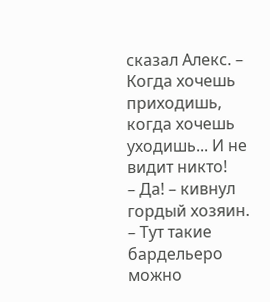сказал Алекс. – Когда хочешь приходишь, когда хочешь уходишь... И не видит никто!
– Да! – кивнул гордый хозяин. – Тут такие бардельеро можно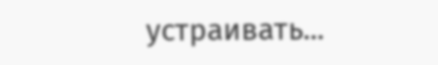устраивать...